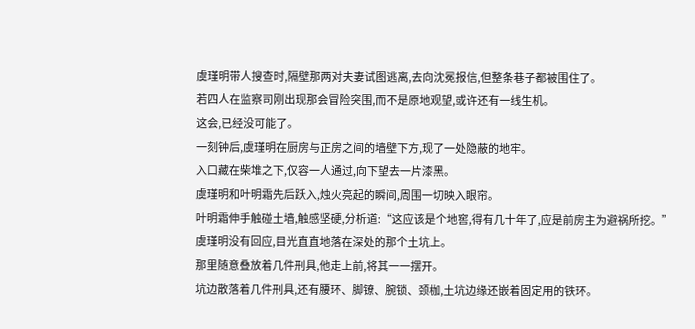虞瑾明带人搜查时,隔壁那两对夫妻试图逃离,去向沈冕报信,但整条巷子都被围住了。
若四人在监察司刚出现那会冒险突围,而不是原地观望,或许还有一线生机。
这会,已经没可能了。
一刻钟后,虞瑾明在厨房与正房之间的墙壁下方,现了一处隐蔽的地牢。
入口藏在柴堆之下,仅容一人通过,向下望去一片漆黑。
虞瑾明和叶明霜先后跃入,烛火亮起的瞬间,周围一切映入眼帘。
叶明霜伸手触碰土墙,触感坚硬,分析道:“这应该是个地窖,得有几十年了,应是前房主为避祸所挖。”
虞瑾明没有回应,目光直直地落在深处的那个土坑上。
那里随意叠放着几件刑具,他走上前,将其一一摆开。
坑边散落着几件刑具,还有腰环、脚镣、腕锁、颈枷,土坑边缘还嵌着固定用的铁环。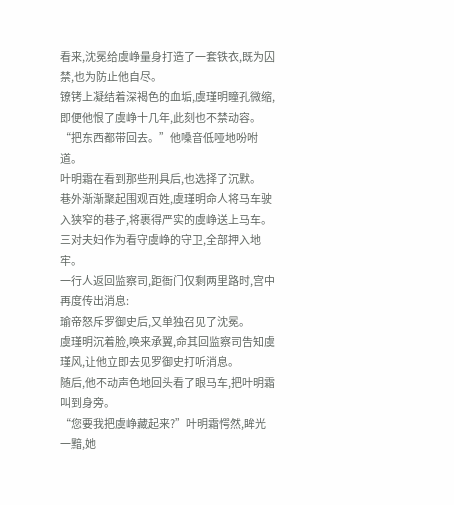看来,沈冕给虞峥量身打造了一套铁衣,既为囚禁,也为防止他自尽。
镣铐上凝结着深褐色的血垢,虞瑾明瞳孔微缩,即便他恨了虞峥十几年,此刻也不禁动容。
“把东西都带回去。”他嗓音低哑地吩咐道。
叶明霜在看到那些刑具后,也选择了沉默。
巷外渐渐聚起围观百姓,虞瑾明命人将马车驶入狭窄的巷子,将裹得严实的虞峥送上马车。
三对夫妇作为看守虞峥的守卫,全部押入地牢。
一行人返回监察司,距衙门仅剩两里路时,宫中再度传出消息:
瑜帝怒斥罗御史后,又单独召见了沈冕。
虞瑾明沉着脸,唤来承翼,命其回监察司告知虞瑾风,让他立即去见罗御史打听消息。
随后,他不动声色地回头看了眼马车,把叶明霜叫到身旁。
“您要我把虞峥藏起来?”叶明霜愕然,眸光一黯,她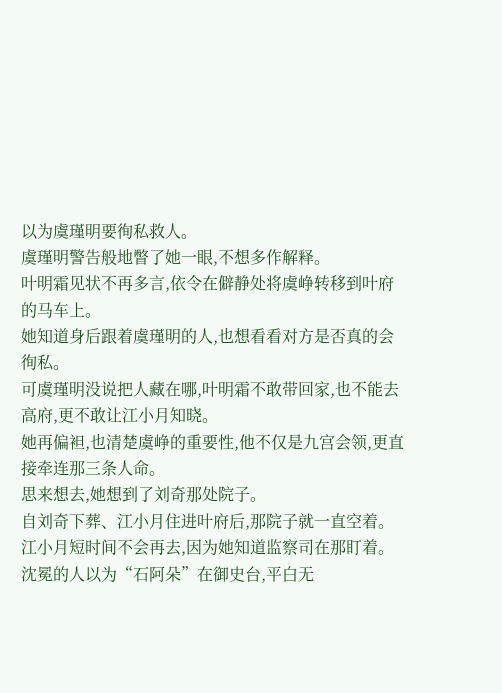以为虞瑾明要徇私救人。
虞瑾明警告般地瞥了她一眼,不想多作解释。
叶明霜见状不再多言,依令在僻静处将虞峥转移到叶府的马车上。
她知道身后跟着虞瑾明的人,也想看看对方是否真的会徇私。
可虞瑾明没说把人藏在哪,叶明霜不敢带回家,也不能去高府,更不敢让江小月知晓。
她再偏袒,也清楚虞峥的重要性,他不仅是九宫会领,更直接牵连那三条人命。
思来想去,她想到了刘奇那处院子。
自刘奇下葬、江小月住进叶府后,那院子就一直空着。
江小月短时间不会再去,因为她知道监察司在那盯着。
沈冕的人以为“石阿朵”在御史台,平白无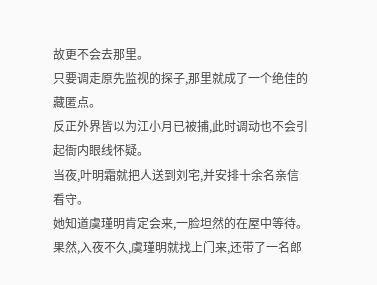故更不会去那里。
只要调走原先监视的探子,那里就成了一个绝佳的藏匿点。
反正外界皆以为江小月已被捕,此时调动也不会引起衙内眼线怀疑。
当夜,叶明霜就把人送到刘宅,并安排十余名亲信看守。
她知道虞瑾明肯定会来,一脸坦然的在屋中等待。
果然,入夜不久,虞瑾明就找上门来,还带了一名郎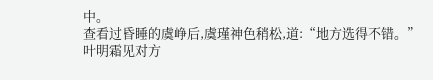中。
查看过昏睡的虞峥后,虞瑾神色稍松,道:“地方选得不错。”
叶明霜见对方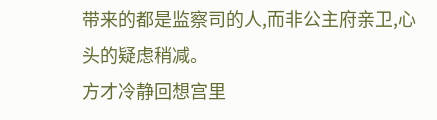带来的都是监察司的人,而非公主府亲卫,心头的疑虑稍减。
方才冷静回想宫里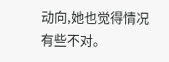动向,她也觉得情况有些不对。